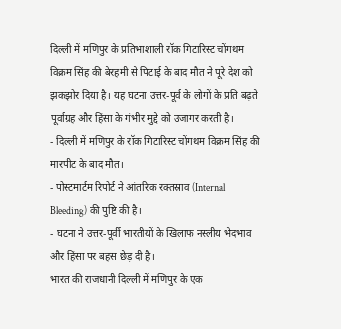दिल्ली में मणिपुर के प्रतिभाशाली रॉक गिटारिस्ट चोंगथम विक्रम सिंह की बेरहमी से पिटाई के बाद मौत ने पूरे देश को झकझोर दिया है। यह घटना उत्तर-पूर्व के लोगों के प्रति बढ़ते पूर्वाग्रह और हिंसा के गंभीर मुद्दे को उजागर करती है।
- दिल्ली में मणिपुर के रॉक गिटारिस्ट चोंगथम विक्रम सिंह की मारपीट के बाद मौत।
- पोस्टमार्टम रिपोर्ट ने आंतरिक रक्तस्राव (Internal Bleeding) की पुष्टि की है।
- घटना ने उत्तर-पूर्वी भारतीयों के खिलाफ नस्लीय भेदभाव और हिंसा पर बहस छेड़ दी है।
भारत की राजधानी दिल्ली में मणिपुर के एक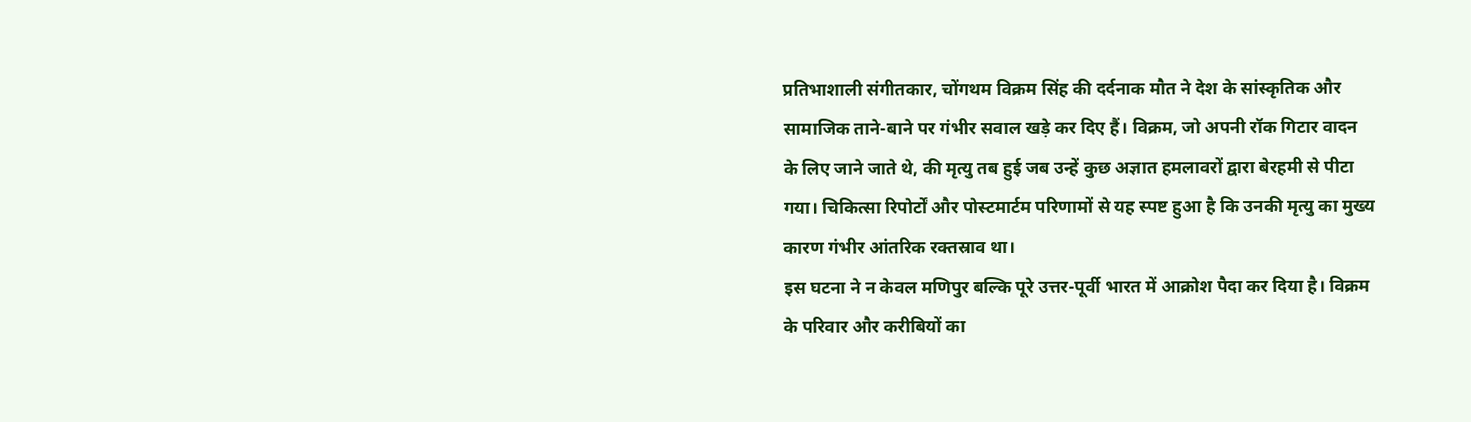प्रतिभाशाली संगीतकार, चोंगथम विक्रम सिंह की दर्दनाक मौत ने देश के सांस्कृतिक और सामाजिक ताने-बाने पर गंभीर सवाल खड़े कर दिए हैं। विक्रम, जो अपनी रॉक गिटार वादन के लिए जाने जाते थे, की मृत्यु तब हुई जब उन्हें कुछ अज्ञात हमलावरों द्वारा बेरहमी से पीटा गया। चिकित्सा रिपोर्टों और पोस्टमार्टम परिणामों से यह स्पष्ट हुआ है कि उनकी मृत्यु का मुख्य कारण गंभीर आंतरिक रक्तस्राव था।
इस घटना ने न केवल मणिपुर बल्कि पूरे उत्तर-पूर्वी भारत में आक्रोश पैदा कर दिया है। विक्रम के परिवार और करीबियों का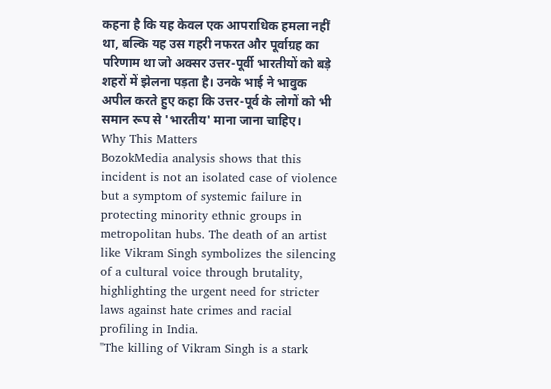कहना है कि यह केवल एक आपराधिक हमला नहीं था, बल्कि यह उस गहरी नफरत और पूर्वाग्रह का परिणाम था जो अक्सर उत्तर-पूर्वी भारतीयों को बड़े शहरों में झेलना पड़ता है। उनके भाई ने भावुक अपील करते हुए कहा कि उत्तर-पूर्व के लोगों को भी समान रूप से 'भारतीय' माना जाना चाहिए।
Why This Matters
BozokMedia analysis shows that this incident is not an isolated case of violence but a symptom of systemic failure in protecting minority ethnic groups in metropolitan hubs. The death of an artist like Vikram Singh symbolizes the silencing of a cultural voice through brutality, highlighting the urgent need for stricter laws against hate crimes and racial profiling in India.
"The killing of Vikram Singh is a stark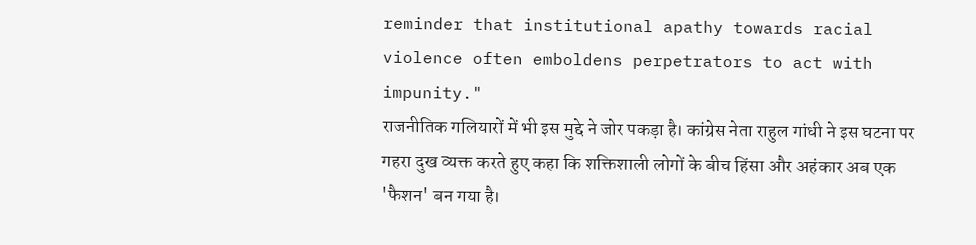reminder that institutional apathy towards racial violence often emboldens perpetrators to act with impunity."
राजनीतिक गलियारों में भी इस मुद्दे ने जोर पकड़ा है। कांग्रेस नेता राहुल गांधी ने इस घटना पर गहरा दुख व्यक्त करते हुए कहा कि शक्तिशाली लोगों के बीच हिंसा और अहंकार अब एक 'फैशन' बन गया है।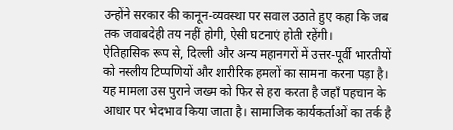उन्होंने सरकार की कानून-व्यवस्था पर सवाल उठाते हुए कहा कि जब तक जवाबदेही तय नहीं होगी, ऐसी घटनाएं होती रहेंगी।
ऐतिहासिक रूप से, दिल्ली और अन्य महानगरों में उत्तर-पूर्वी भारतीयों को नस्लीय टिप्पणियों और शारीरिक हमलों का सामना करना पड़ा है। यह मामला उस पुराने जख्म को फिर से हरा करता है जहाँ पहचान के आधार पर भेदभाव किया जाता है। सामाजिक कार्यकर्ताओं का तर्क है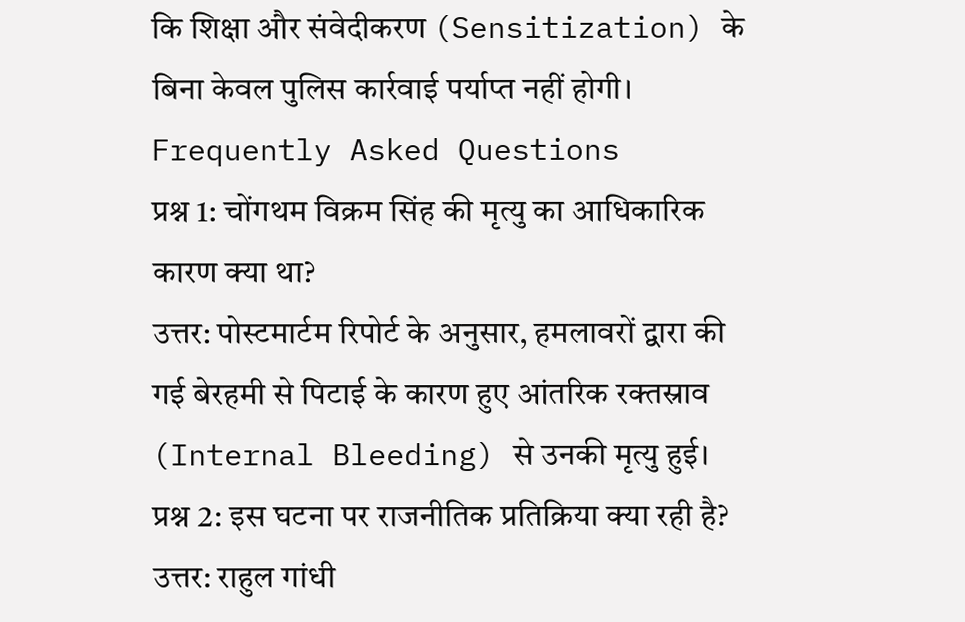कि शिक्षा और संवेदीकरण (Sensitization) के बिना केवल पुलिस कार्रवाई पर्याप्त नहीं होगी।
Frequently Asked Questions
प्रश्न 1: चोंगथम विक्रम सिंह की मृत्यु का आधिकारिक कारण क्या था?
उत्तर: पोस्टमार्टम रिपोर्ट के अनुसार, हमलावरों द्वारा की गई बेरहमी से पिटाई के कारण हुए आंतरिक रक्तस्राव (Internal Bleeding) से उनकी मृत्यु हुई।
प्रश्न 2: इस घटना पर राजनीतिक प्रतिक्रिया क्या रही है?
उत्तर: राहुल गांधी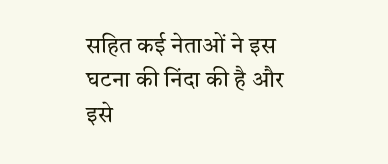सहित कई नेताओं ने इस घटना की निंदा की है और इसे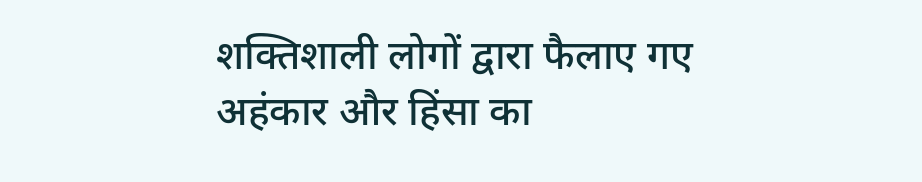शक्तिशाली लोगों द्वारा फैलाए गए अहंकार और हिंसा का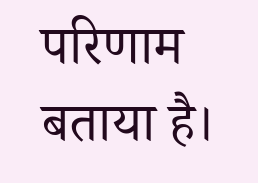परिणाम बताया है।